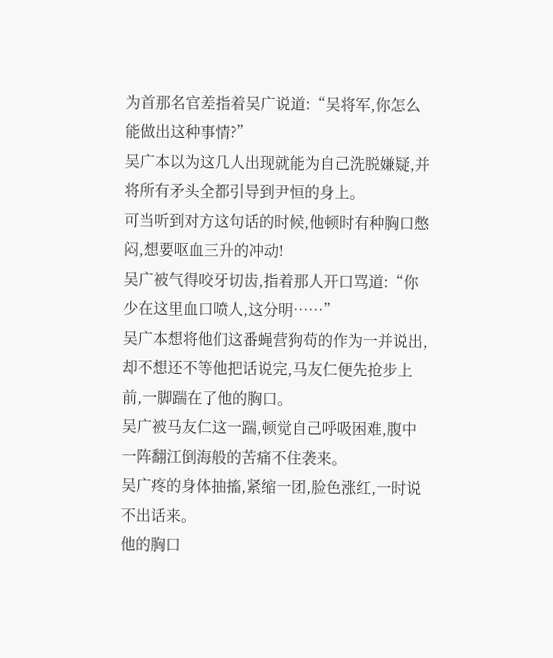为首那名官差指着吴广说道:“吴将军,你怎么能做出这种事情?”
吴广本以为这几人出现就能为自己洗脱嫌疑,并将所有矛头全都引导到尹恒的身上。
可当听到对方这句话的时候,他顿时有种胸口憋闷,想要呕血三升的冲动!
吴广被气得咬牙切齿,指着那人开口骂道:“你少在这里血口喷人,这分明……”
吴广本想将他们这番蝇营狗苟的作为一并说出,却不想还不等他把话说完,马友仁便先抢步上前,一脚踹在了他的胸口。
吴广被马友仁这一踹,顿觉自己呼吸困难,腹中一阵翻江倒海般的苦痛不住袭来。
吴广疼的身体抽搐,紧缩一团,脸色涨红,一时说不出话来。
他的胸口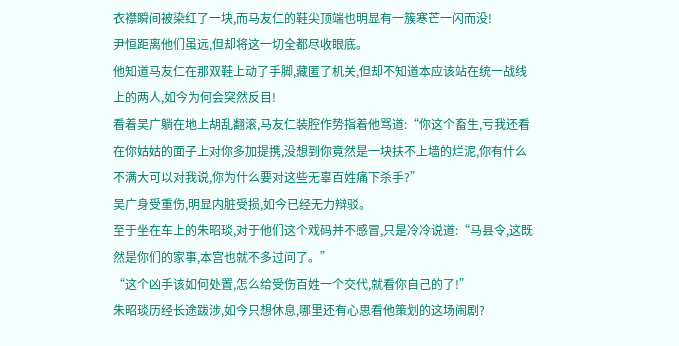衣襟瞬间被染红了一块,而马友仁的鞋尖顶端也明显有一簇寒芒一闪而没!
尹恒距离他们虽远,但却将这一切全都尽收眼底。
他知道马友仁在那双鞋上动了手脚,藏匿了机关,但却不知道本应该站在统一战线上的两人,如今为何会突然反目!
看着吴广躺在地上胡乱翻滚,马友仁装腔作势指着他骂道:“你这个畜生,亏我还看在你姑姑的面子上对你多加提携,没想到你竟然是一块扶不上墙的烂泥,你有什么不满大可以对我说,你为什么要对这些无辜百姓痛下杀手?”
吴广身受重伤,明显内脏受损,如今已经无力辩驳。
至于坐在车上的朱昭琰,对于他们这个戏码并不感冒,只是冷冷说道:“马县令,这既然是你们的家事,本宫也就不多过问了。”
“这个凶手该如何处置,怎么给受伤百姓一个交代,就看你自己的了!”
朱昭琰历经长途跋涉,如今只想休息,哪里还有心思看他策划的这场闹剧?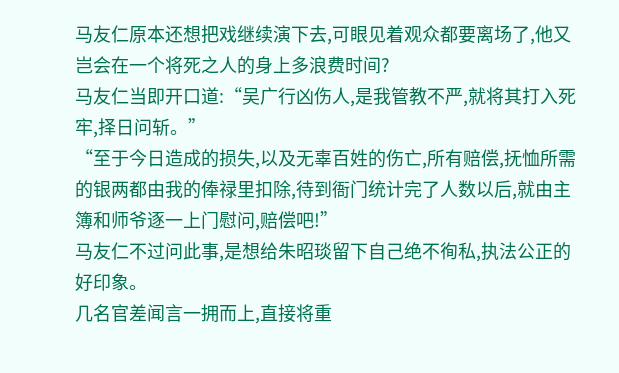马友仁原本还想把戏继续演下去,可眼见着观众都要离场了,他又岂会在一个将死之人的身上多浪费时间?
马友仁当即开口道:“吴广行凶伤人,是我管教不严,就将其打入死牢,择日问斩。”
“至于今日造成的损失,以及无辜百姓的伤亡,所有赔偿,抚恤所需的银两都由我的俸禄里扣除,待到衙门统计完了人数以后,就由主簿和师爷逐一上门慰问,赔偿吧!”
马友仁不过问此事,是想给朱昭琰留下自己绝不徇私,执法公正的好印象。
几名官差闻言一拥而上,直接将重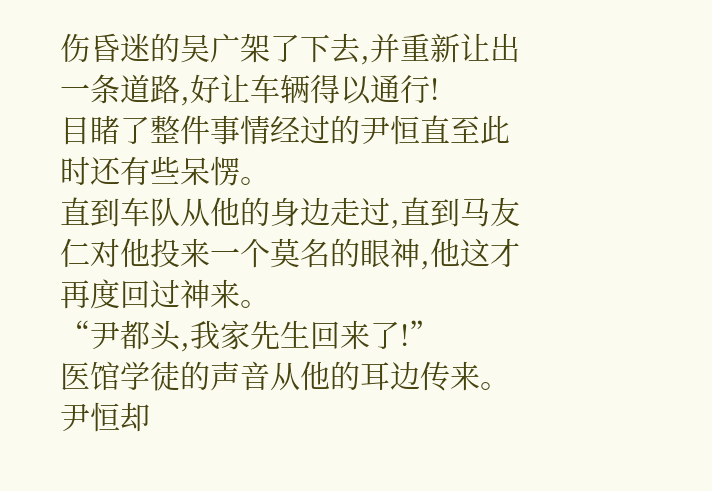伤昏迷的吴广架了下去,并重新让出一条道路,好让车辆得以通行!
目睹了整件事情经过的尹恒直至此时还有些呆愣。
直到车队从他的身边走过,直到马友仁对他投来一个莫名的眼神,他这才再度回过神来。
“尹都头,我家先生回来了!”
医馆学徒的声音从他的耳边传来。
尹恒却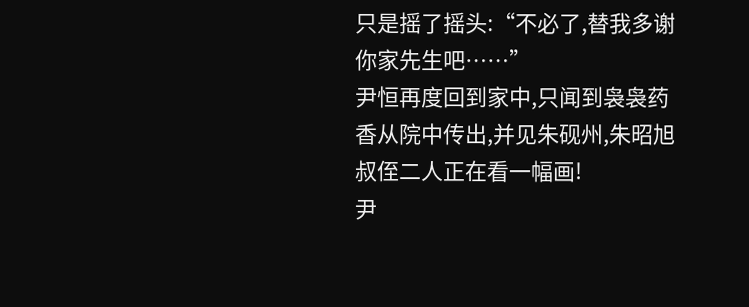只是摇了摇头:“不必了,替我多谢你家先生吧……”
尹恒再度回到家中,只闻到袅袅药香从院中传出,并见朱砚州,朱昭旭叔侄二人正在看一幅画!
尹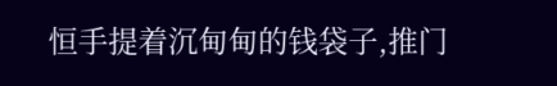恒手提着沉甸甸的钱袋子,推门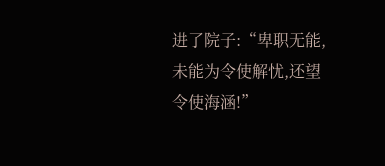进了院子:“卑职无能,未能为令使解忧,还望令使海涵!”